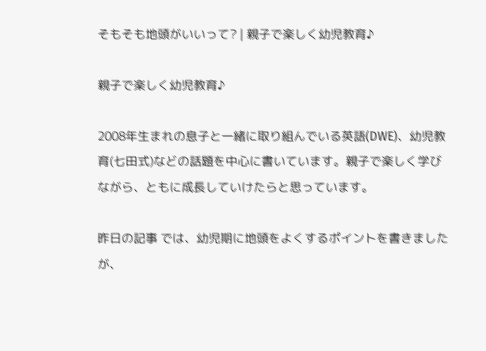そもそも地頭がいいって? | 親子で楽しく幼児教育♪

親子で楽しく幼児教育♪

2008年生まれの息子と一緒に取り組んでいる英語(DWE)、幼児教育(七田式)などの話題を中心に書いています。親子で楽しく学びながら、ともに成長していけたらと思っています。

昨日の記事 では、幼児期に地頭をよくするポイントを書きましたが、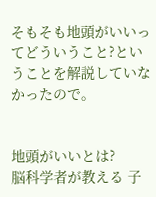そもそも地頭がいいってどういうこと?ということを解説していなかったので。


地頭がいいとは?
脳科学者が教える 子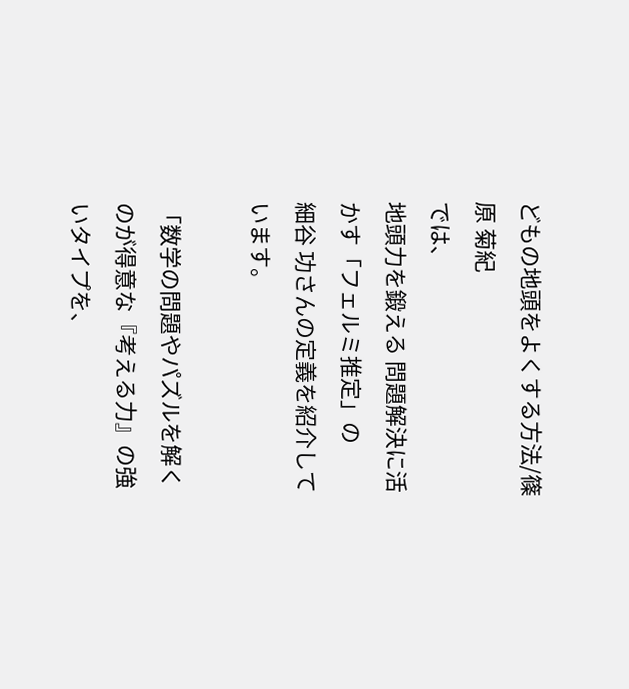どもの地頭をよくする方法/篠原 菊紀
では、
地頭力を鍛える 問題解決に活かす「フェルミ推定」の
細谷 功さんの定義を紹介しています。

「数学の問題やパズルを解くのが得意な『考える力』の強いタイプを、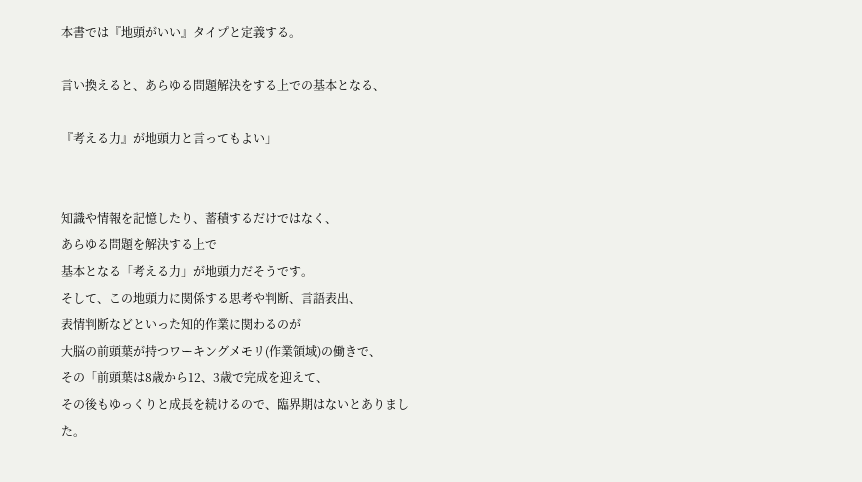本書では『地頭がいい』タイプと定義する。

言い換えると、あらゆる問題解決をする上での基本となる、

『考える力』が地頭力と言ってもよい」


知識や情報を記憶したり、蓄積するだけではなく、
あらゆる問題を解決する上で
基本となる「考える力」が地頭力だそうです。
そして、この地頭力に関係する思考や判断、言語表出、
表情判断などといった知的作業に関わるのが
大脳の前頭葉が持つワーキングメモリ(作業領域)の働きで、
その「前頭葉は8歳から12、3歳で完成を迎えて、
その後もゆっくりと成長を続けるので、臨界期はないとありました。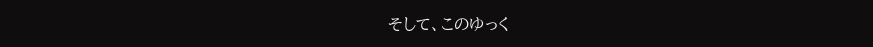そして、このゆっく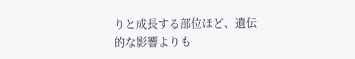りと成長する部位ほど、遺伝的な影響よりも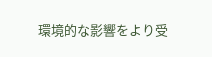環境的な影響をより受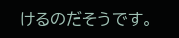けるのだそうです。